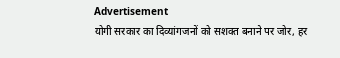Advertisement
योगी सरकार का दिव्यांगजनों को सशक्त बनाने पर जोर, हर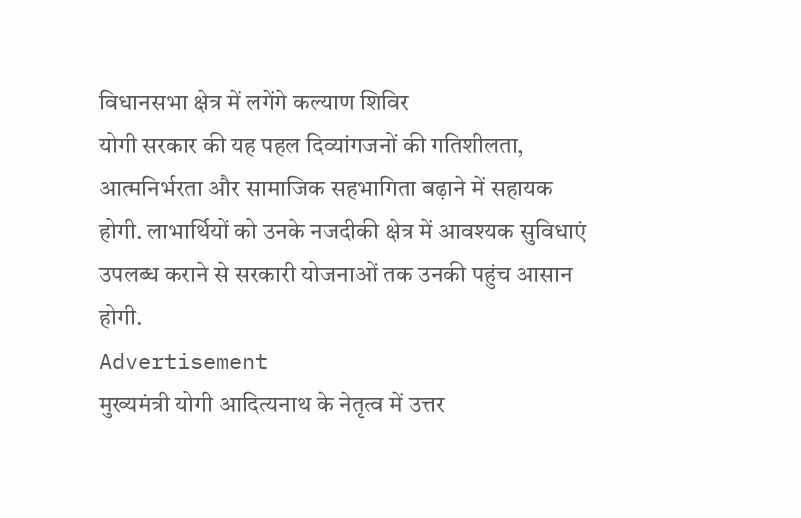विधानसभा क्षेत्र में लगेंगे कल्याण शिविर
योगी सरकार की यह पहल दिव्यांगजनों की गतिशीलता, आत्मनिर्भरता और सामाजिक सहभागिता बढ़ाने में सहायक होगी. लाभार्थियों को उनके नजदीकी क्षेत्र में आवश्यक सुविधाएं उपलब्ध कराने से सरकारी योजनाओं तक उनकी पहुंच आसान होगी.
Advertisement
मुख्यमंत्री योगी आदित्यनाथ के नेतृत्व में उत्तर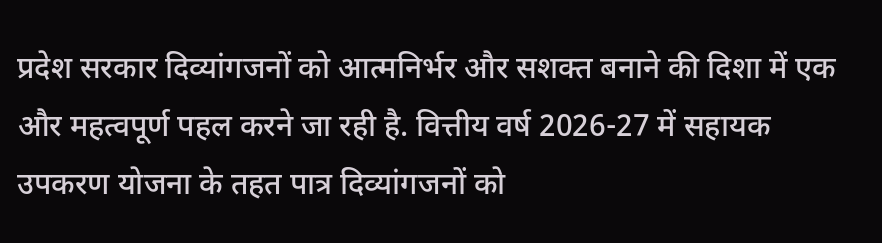प्रदेश सरकार दिव्यांगजनों को आत्मनिर्भर और सशक्त बनाने की दिशा में एक और महत्वपूर्ण पहल करने जा रही है. वित्तीय वर्ष 2026-27 में सहायक उपकरण योजना के तहत पात्र दिव्यांगजनों को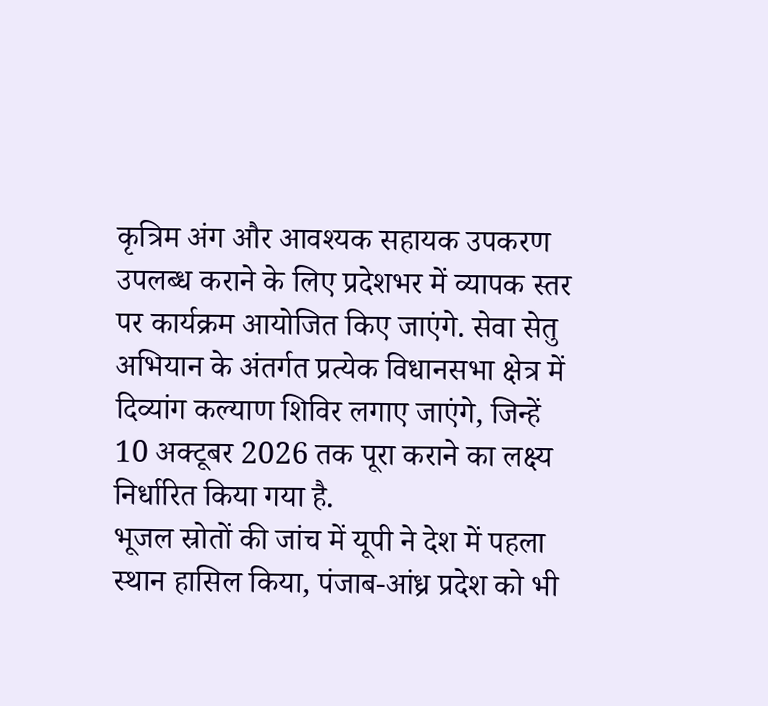कृत्रिम अंग और आवश्यक सहायक उपकरण उपलब्ध कराने के लिए प्रदेशभर में व्यापक स्तर पर कार्यक्रम आयोजित किए जाएंगे. सेवा सेतु अभियान के अंतर्गत प्रत्येक विधानसभा क्षेत्र में दिव्यांग कल्याण शिविर लगाए जाएंगे, जिन्हें 10 अक्टूबर 2026 तक पूरा कराने का लक्ष्य निर्धारित किया गया है.
भूजल स्रोतों की जांच में यूपी ने देश में पहला स्थान हासिल किया, पंजाब-आंध्र प्रदेश को भी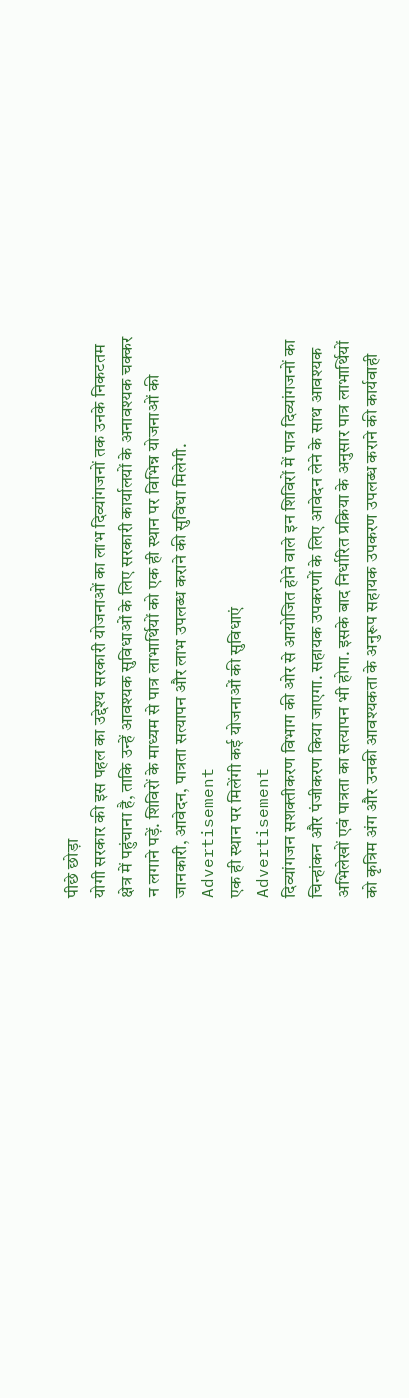पीछे छोड़ा
योगी सरकार की इस पहल का उद्देश्य सरकारी योजनाओं का लाभ दिव्यांगजनों तक उनके निकटतम क्षेत्र में पहुंचाना है, ताकि उन्हें आवश्यक सुविधाओं के लिए सरकारी कार्यालयों के अनावश्यक चक्कर न लगाने पड़ें. शिविरों के माध्यम से पात्र लाभार्थियों को एक ही स्थान पर विभिन्न योजनाओं की जानकारी, आवेदन, पात्रता सत्यापन और लाभ उपलब्ध कराने की सुविधा मिलेगी.
Advertisement
एक ही स्थान पर मिलेंगी कई योजनाओं की सुविधाएं
Advertisement
दिव्यांगजन सशक्तीकरण विभाग की ओर से आयोजित होने वाले इन शिविरों में पात्र दिव्यांगजनों का चिन्हांकन और पंजीकरण किया जाएगा. सहायक उपकरणों के लिए आवेदन लेने के साथ आवश्यक अभिलेखों एवं पात्रता का सत्यापन भी होगा. इसके बाद निर्धारित प्रक्रिया के अनुसार पात्र लाभार्थियों को कृत्रिम अंग और उनकी आवश्यकता के अनुरूप सहायक उपकरण उपलब्ध कराने की कार्यवाही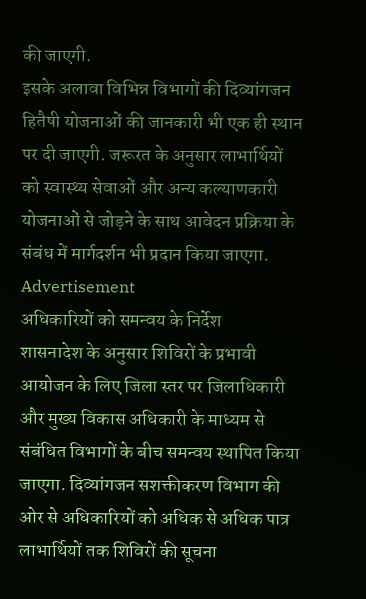की जाएगी.
इसके अलावा विभिन्न विभागों की दिव्यांगजन हितैषी योजनाओं की जानकारी भी एक ही स्थान पर दी जाएगी. जरूरत के अनुसार लाभार्थियों को स्वास्थ्य सेवाओं और अन्य कल्याणकारी योजनाओं से जोड़ने के साथ आवेदन प्रक्रिया के संबंध में मार्गदर्शन भी प्रदान किया जाएगा.
Advertisement
अधिकारियों को समन्वय के निर्देश
शासनादेश के अनुसार शिविरों के प्रभावी आयोजन के लिए जिला स्तर पर जिलाधिकारी और मुख्य विकास अधिकारी के माध्यम से संबंधित विभागों के बीच समन्वय स्थापित किया जाएगा. दिव्यांगजन सशक्तीकरण विभाग की ओर से अधिकारियों को अधिक से अधिक पात्र लाभार्थियों तक शिविरों की सूचना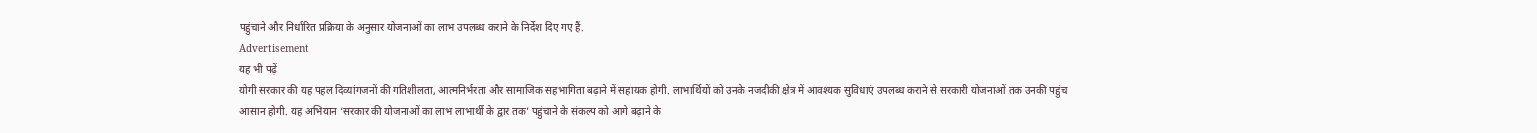पहुंचाने और निर्धारित प्रक्रिया के अनुसार योजनाओं का लाभ उपलब्ध कराने के निर्देश दिए गए हैं.
Advertisement
यह भी पढ़ें
योगी सरकार की यह पहल दिव्यांगजनों की गतिशीलता, आत्मनिर्भरता और सामाजिक सहभागिता बढ़ाने में सहायक होगी. लाभार्थियों को उनके नजदीकी क्षेत्र में आवश्यक सुविधाएं उपलब्ध कराने से सरकारी योजनाओं तक उनकी पहुंच आसान होगी. यह अभियान ‘सरकार की योजनाओं का लाभ लाभार्थी के द्वार तक’ पहुंचाने के संकल्प को आगे बढ़ाने के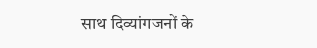साथ दिव्यांगजनों के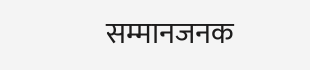सम्मानजनक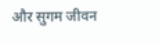और सुगम जीवन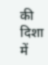की दिशा में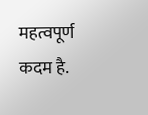महत्वपूर्ण कदम है.